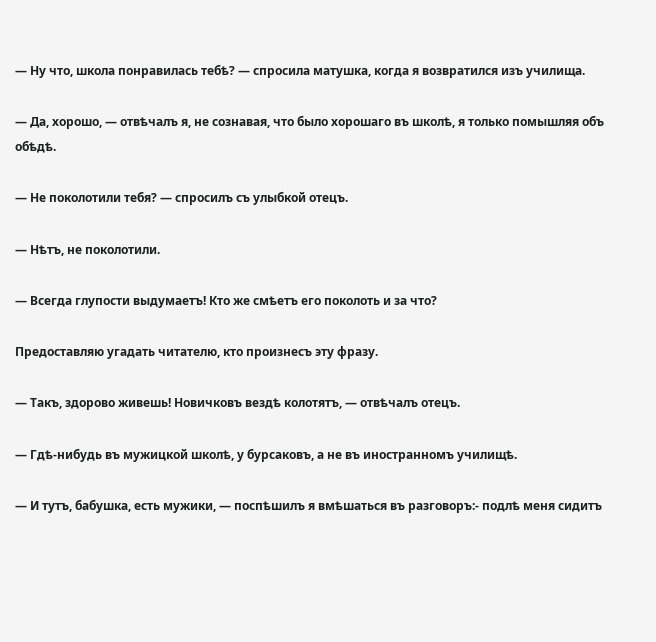— Ну что, школа понравилась тебѣ? — спросила матушка, когда я возвратился изъ училища.

— Да, хорошо, — отвѣчалъ я, не сознавая, что было хорошаго въ школѣ, я только помышляя объ обѣдѣ.

— Не поколотили тебя? — спросилъ съ улыбкой отецъ.

— Нѣтъ, не поколотили.

— Всегда глупости выдумаетъ! Кто же смѣетъ его поколоть и за что?

Предоставляю угадать читателю, кто произнесъ эту фразу.

— Такъ, здорово живешь! Новичковъ вездѣ колотятъ, — отвѣчалъ отецъ.

— Гдѣ-нибудь въ мужицкой школѣ, у бурсаковъ, а не въ иностранномъ училищѣ.

— И тутъ, бабушка, есть мужики, — поспѣшилъ я вмѣшаться въ разговоръ:- подлѣ меня сидитъ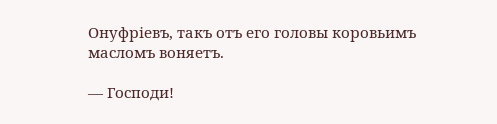Онуфріевъ, такъ отъ его головы коровьимъ масломъ воняетъ.

— Господи!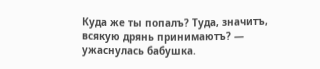Куда же ты попалъ? Туда, значитъ, всякую дрянь принимаютъ? — ужаснулась бабушка.